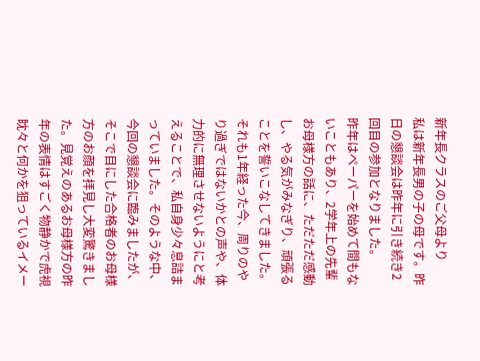新年長クラスのご父母より
私は新年長男の子の母です。昨日の懇談会は昨年に引き続き2回目の参加となりました。
昨年はペーパーを始めて間もないこともあり、2学年上の先輩お母様方の話に、ただただ感動し、やる気がみなぎり、頑張ることを誓いこなしてきました。それも1年経った今、周りのやり過ぎではないかとの声や、体力的に無理させないようにと考えることで、私自身少々息詰まっていました。そのような中、今回の懇談会に臨みましたが、そこで目にした合格者のお母様方のお顔を拝見し大変驚きました。見覚えのあるお母様方の昨年の表情はすごく物静かで虎視眈々と何かを狙っているイメー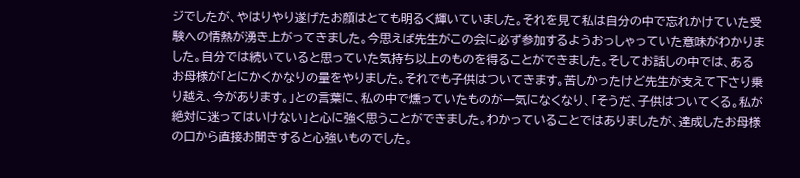ジでしたが、やはりやり遂げたお顔はとても明るく輝いていました。それを見て私は自分の中で忘れかけていた受験への情熱が湧き上がってきました。今思えば先生がこの会に必ず参加するようおっしゃっていた意味がわかりました。自分では続いていると思っていた気持ち以上のものを得ることができました。そしてお話しの中では、あるお母様が「とにかくかなりの量をやりました。それでも子供はついてきます。苦しかったけど先生が支えて下さり乗り越え、今があります。」との言葉に、私の中で燻っていたものが一気になくなり、「そうだ、子供はついてくる。私が絶対に迷ってはいけない」と心に強く思うことができました。わかっていることではありましたが、達成したお母様の口から直接お聞きすると心強いものでした。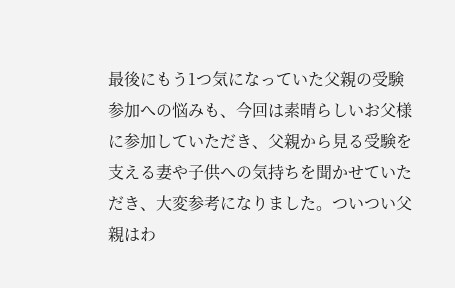最後にもう1つ気になっていた父親の受験参加への悩みも、今回は素晴らしいお父様に参加していただき、父親から見る受験を支える妻や子供への気持ちを聞かせていただき、大変参考になりました。ついつい父親はわ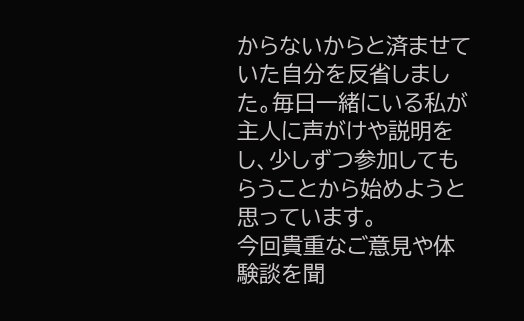からないからと済ませていた自分を反省しました。毎日一緒にいる私が主人に声がけや説明をし、少しずつ参加してもらうことから始めようと思っています。
今回貴重なご意見や体験談を聞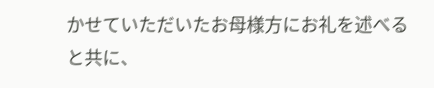かせていただいたお母様方にお礼を述べると共に、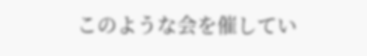このような会を催してい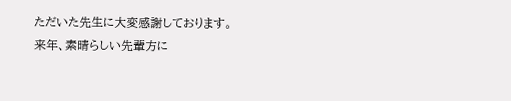ただいた先生に大変感謝しております。
来年、素晴らしい先輩方に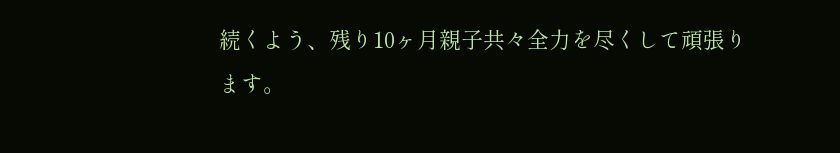続くよう、残り10ヶ月親子共々全力を尽くして頑張ります。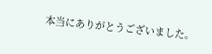本当にありがとうございました。